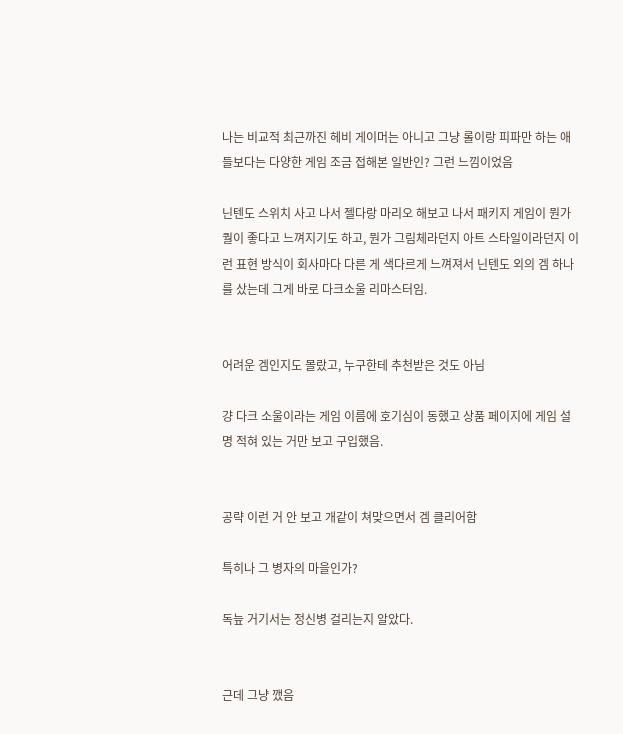나는 비교적 최근까진 헤비 게이머는 아니고 그냥 롤이랑 피파만 하는 애들보다는 다양한 게임 조금 접해본 일반인? 그런 느낌이었음

닌텐도 스위치 사고 나서 젤다랑 마리오 해보고 나서 패키지 게임이 뭔가 퀄이 좋다고 느껴지기도 하고, 뭔가 그림체라던지 아트 스타일이라던지 이런 표현 방식이 회사마다 다른 게 색다르게 느껴져서 닌텐도 외의 겜 하나를 샀는데 그게 바로 다크소울 리마스터임.


어려운 겜인지도 몰랐고, 누구한테 추천받은 것도 아님

걍 다크 소울이라는 게임 이름에 호기심이 동했고 상품 페이지에 게임 설명 적혀 있는 거만 보고 구입했음.


공략 이런 거 안 보고 개같이 쳐맞으면서 겜 클리어함

특히나 그 병자의 마을인가?

독늪 거기서는 정신병 걸리는지 알았다.


근데 그냥 깼음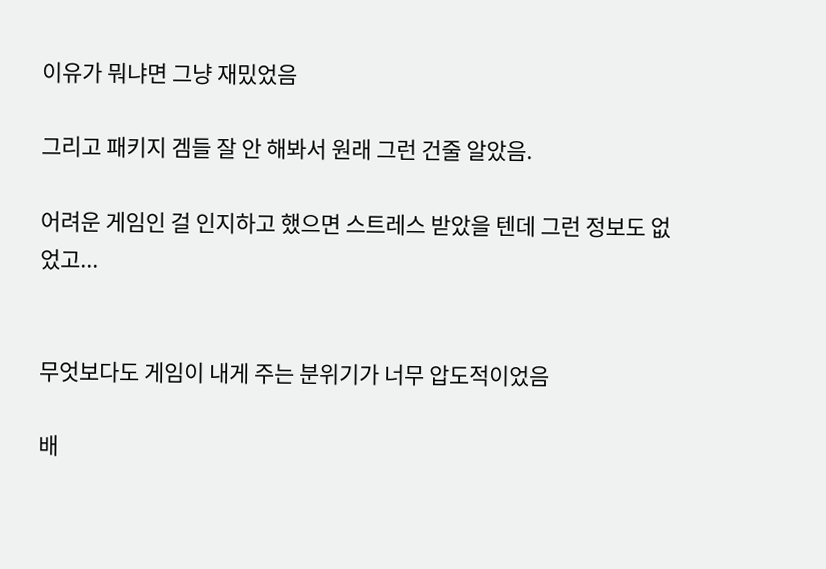이유가 뭐냐면 그냥 재밌었음

그리고 패키지 겜들 잘 안 해봐서 원래 그런 건줄 알았음.

어려운 게임인 걸 인지하고 했으면 스트레스 받았을 텐데 그런 정보도 없었고...


무엇보다도 게임이 내게 주는 분위기가 너무 압도적이었음

배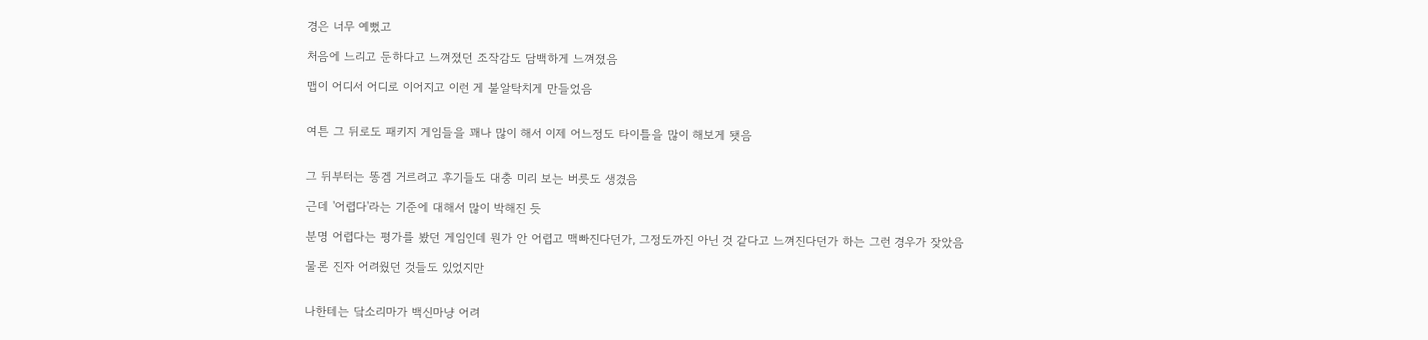경은 너무 예뻤고

처음에 느리고 둔하다고 느껴졌던 조작감도 담백하게 느껴졌음

맵이 어디서 어디로 이어지고 이런 게 불알탁치게 만들었음


여튼 그 뒤로도 패키지 게임들을 꽤나 많이 해서 이제 어느정도 타이틀을 많이 해보게 됏음


그 뒤부터는 똥겜 거르려고 후기들도 대충 미리 보는 버릇도 생겼음

근데 '어렵다'라는 기준에 대해서 많이 박해진 듯

분명 어렵다는 평가를 봤던 게임인데 뭔가 안 어렵고 맥빠진다던가, 그정도까진 아닌 것 같다고 느껴진다던가 하는 그런 경우가 잦았음

물론 진자 어려웠던 것들도 있었지만


나한테는 닼소리마가 백신마냥 어려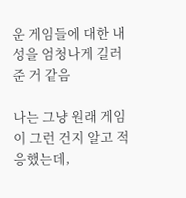운 게임들에 대한 내성을 엄청나게 길러준 거 같음

나는 그냥 원래 게임이 그런 건지 알고 적응했는데,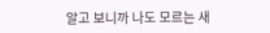알고 보니까 나도 모르는 새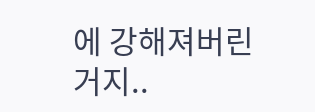에 강해져버린거지..